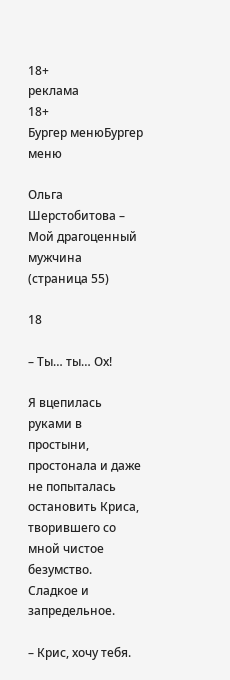18+
реклама
18+
Бургер менюБургер меню

Ольга Шерстобитова – Мой драгоценный мужчина (страница 55)

18

– Ты… ты… Ох!

Я вцепилась руками в простыни, простонала и даже не попыталась остановить Криса, творившего со мной чистое безумство. Сладкое и запредельное.

– Крис, хочу тебя.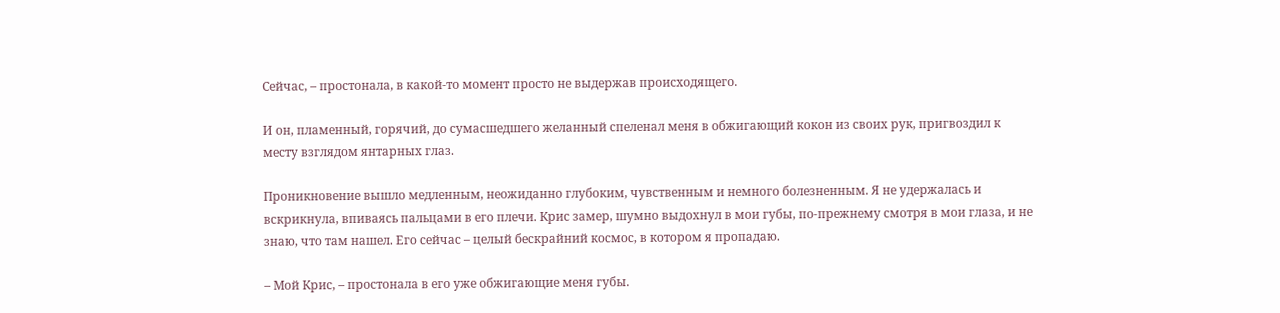Сейчас, – простонала, в какой-то момент просто не выдержав происходящего.

И он, пламенный, горячий, до сумасшедшего желанный спеленал меня в обжигающий кокон из своих рук, пригвоздил к месту взглядом янтарных глаз.

Проникновение вышло медленным, неожиданно глубоким, чувственным и немного болезненным. Я не удержалась и вскрикнула, впиваясь пальцами в его плечи. Крис замер, шумно выдохнул в мои губы, по-прежнему смотря в мои глаза, и не знаю, что там нашел. Его сейчас – целый бескрайний космос, в котором я пропадаю.

– Мой Крис, – простонала в его уже обжигающие меня губы.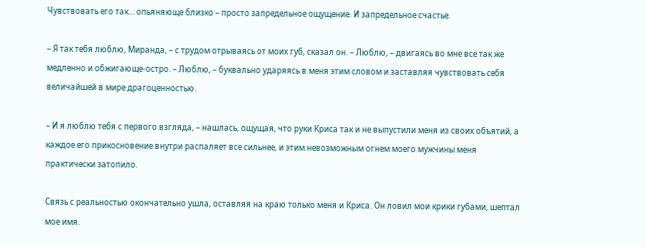Чувствовать его так… опьяняюще близко – просто запредельное ощущение. И запредельное счастье.

– Я так тебя люблю, Миранда, – с трудом отрываясь от моих губ, сказал он. – Люблю, – двигаясь во мне все так же медленно и обжигающе-остро. – Люблю, – буквально ударяясь в меня этим словом и заставляя чувствовать себя величайшей в мире драгоценностью.

– И я люблю тебя с первого взгляда, – нашлась, ощущая, что руки Криса так и не выпустили меня из своих объятий, а каждое его прикосновение внутри распаляет все сильнее, и этим невозможным огнем моего мужчины меня практически затопило.

Связь с реальностью окончательно ушла, оставляя на краю только меня и Криса. Он ловил мои крики губами, шептал мое имя.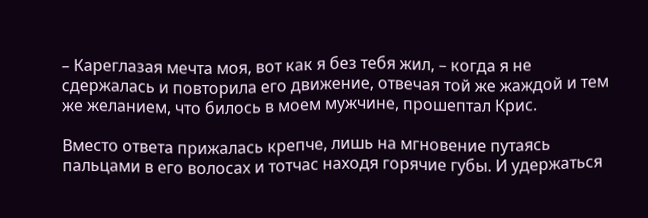– Кареглазая мечта моя, вот как я без тебя жил, – когда я не сдержалась и повторила его движение, отвечая той же жаждой и тем же желанием, что билось в моем мужчине, прошептал Крис.

Вместо ответа прижалась крепче, лишь на мгновение путаясь пальцами в его волосах и тотчас находя горячие губы. И удержаться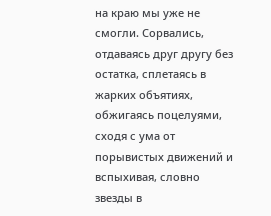на краю мы уже не смогли. Сорвались, отдаваясь друг другу без остатка, сплетаясь в жарких объятиях, обжигаясь поцелуями, сходя с ума от порывистых движений и вспыхивая, словно звезды в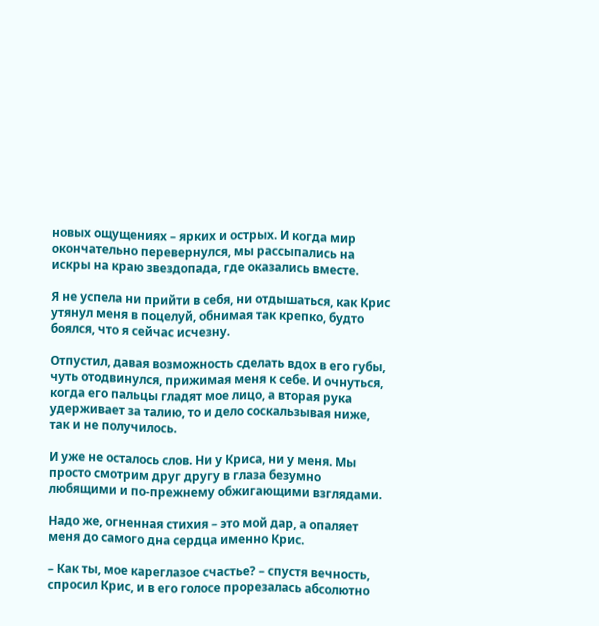новых ощущениях – ярких и острых. И когда мир окончательно перевернулся, мы рассыпались на искры на краю звездопада, где оказались вместе.

Я не успела ни прийти в себя, ни отдышаться, как Крис утянул меня в поцелуй, обнимая так крепко, будто боялся, что я сейчас исчезну.

Отпустил, давая возможность сделать вдох в его губы, чуть отодвинулся, прижимая меня к себе. И очнуться, когда его пальцы гладят мое лицо, а вторая рука удерживает за талию, то и дело соскальзывая ниже, так и не получилось.

И уже не осталось слов. Ни у Криса, ни у меня. Мы просто смотрим друг другу в глаза безумно любящими и по-прежнему обжигающими взглядами.

Надо же, огненная стихия – это мой дар, а опаляет меня до самого дна сердца именно Крис.

– Как ты, мое кареглазое счастье? – спустя вечность, спросил Крис, и в его голосе прорезалась абсолютно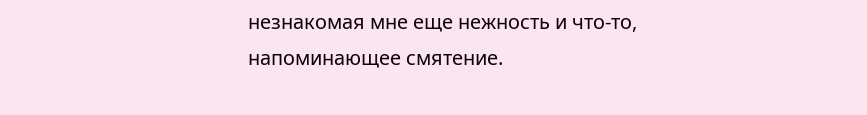незнакомая мне еще нежность и что-то, напоминающее смятение.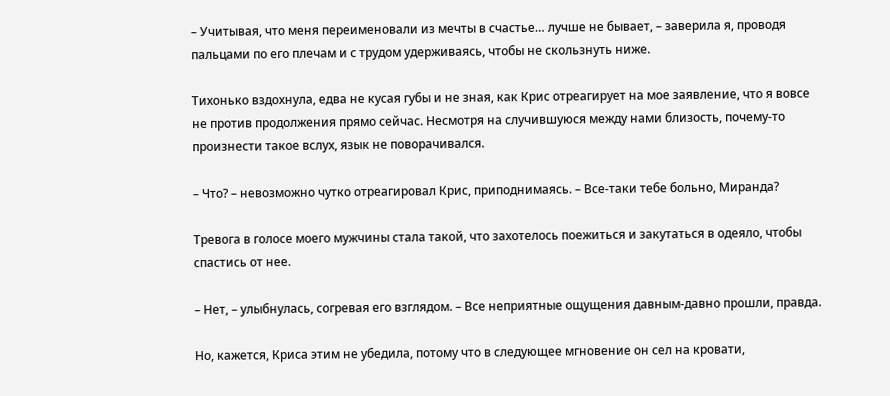– Учитывая, что меня переименовали из мечты в счастье… лучше не бывает, – заверила я, проводя пальцами по его плечам и с трудом удерживаясь, чтобы не скользнуть ниже.

Тихонько вздохнула, едва не кусая губы и не зная, как Крис отреагирует на мое заявление, что я вовсе не против продолжения прямо сейчас. Несмотря на случившуюся между нами близость, почему-то произнести такое вслух, язык не поворачивался.

– Что? – невозможно чутко отреагировал Крис, приподнимаясь. – Все-таки тебе больно, Миранда?

Тревога в голосе моего мужчины стала такой, что захотелось поежиться и закутаться в одеяло, чтобы спастись от нее.

– Нет, – улыбнулась, согревая его взглядом. – Все неприятные ощущения давным-давно прошли, правда.

Но, кажется, Криса этим не убедила, потому что в следующее мгновение он сел на кровати,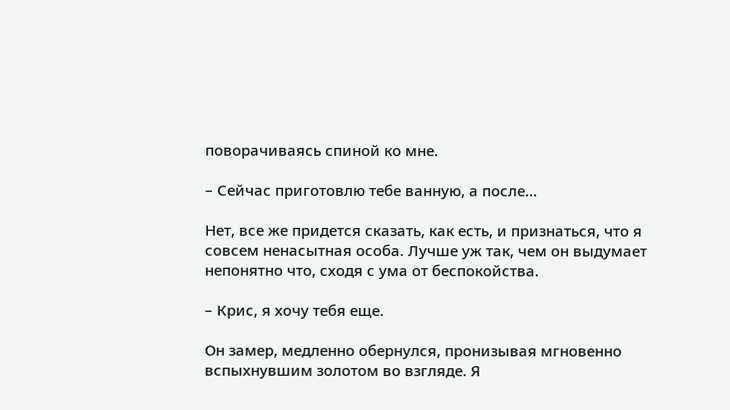поворачиваясь спиной ко мне.

– Сейчас приготовлю тебе ванную, а после…

Нет, все же придется сказать, как есть, и признаться, что я совсем ненасытная особа. Лучше уж так, чем он выдумает непонятно что, сходя с ума от беспокойства.

– Крис, я хочу тебя еще.

Он замер, медленно обернулся, пронизывая мгновенно вспыхнувшим золотом во взгляде. Я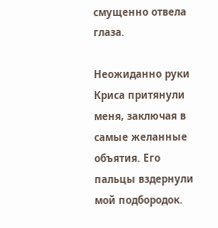смущенно отвела глаза.

Неожиданно руки Криса притянули меня, заключая в самые желанные объятия. Его пальцы вздернули мой подбородок.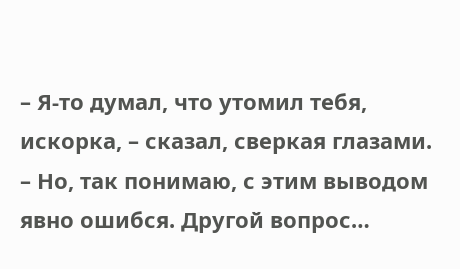– Я-то думал, что утомил тебя, искорка, – сказал, сверкая глазами. – Но, так понимаю, с этим выводом явно ошибся. Другой вопрос…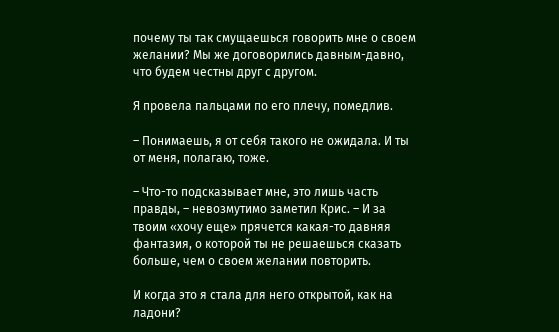почему ты так смущаешься говорить мне о своем желании? Мы же договорились давным-давно, что будем честны друг с другом.

Я провела пальцами по его плечу, помедлив.

– Понимаешь, я от себя такого не ожидала. И ты от меня, полагаю, тоже.

– Что-то подсказывает мне, это лишь часть правды, – невозмутимо заметил Крис. – И за твоим «хочу еще» прячется какая-то давняя фантазия, о которой ты не решаешься сказать больше, чем о своем желании повторить.

И когда это я стала для него открытой, как на ладони?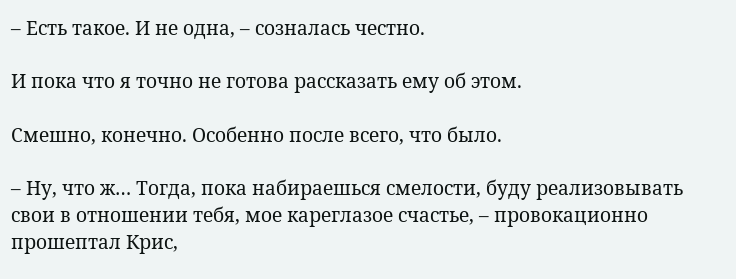– Есть такое. И не одна, – созналась честно.

И пока что я точно не готова рассказать ему об этом.

Смешно, конечно. Особенно после всего, что было.

– Ну, что ж… Тогда, пока набираешься смелости, буду реализовывать свои в отношении тебя, мое кареглазое счастье, – провокационно прошептал Крис,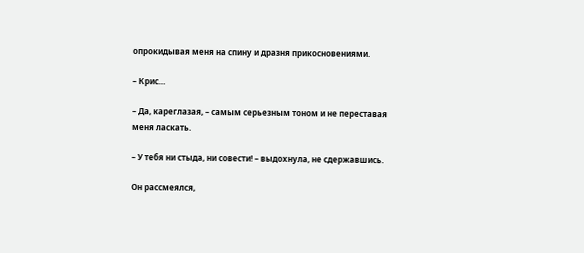опрокидывая меня на спину и дразня прикосновениями.

– Крис…

– Да, кареглазая, – самым серьезным тоном и не переставая меня ласкать.

– У тебя ни стыда, ни совести! – выдохнула, не сдержавшись.

Он рассмеялся,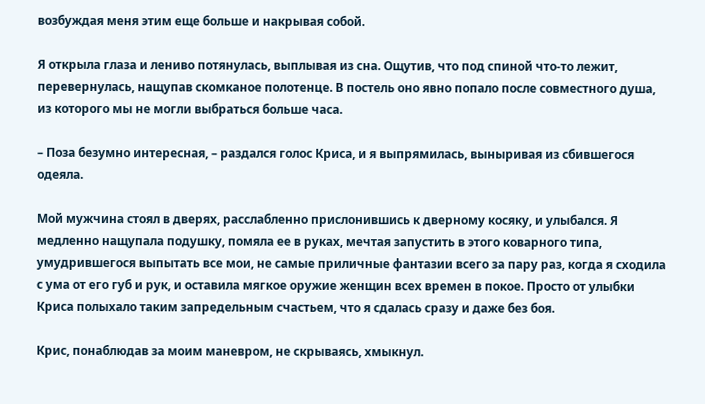возбуждая меня этим еще больше и накрывая собой.

Я открыла глаза и лениво потянулась, выплывая из сна. Ощутив, что под спиной что-то лежит, перевернулась, нащупав скомканое полотенце. В постель оно явно попало после совместного душа, из которого мы не могли выбраться больше часа.

– Поза безумно интересная, – раздался голос Криса, и я выпрямилась, выныривая из сбившегося одеяла.

Мой мужчина стоял в дверях, расслабленно прислонившись к дверному косяку, и улыбался. Я медленно нащупала подушку, помяла ее в руках, мечтая запустить в этого коварного типа, умудрившегося выпытать все мои, не самые приличные фантазии всего за пару раз, когда я сходила с ума от его губ и рук, и оставила мягкое оружие женщин всех времен в покое. Просто от улыбки Криса полыхало таким запредельным счастьем, что я сдалась сразу и даже без боя.

Крис, понаблюдав за моим маневром, не скрываясь, хмыкнул.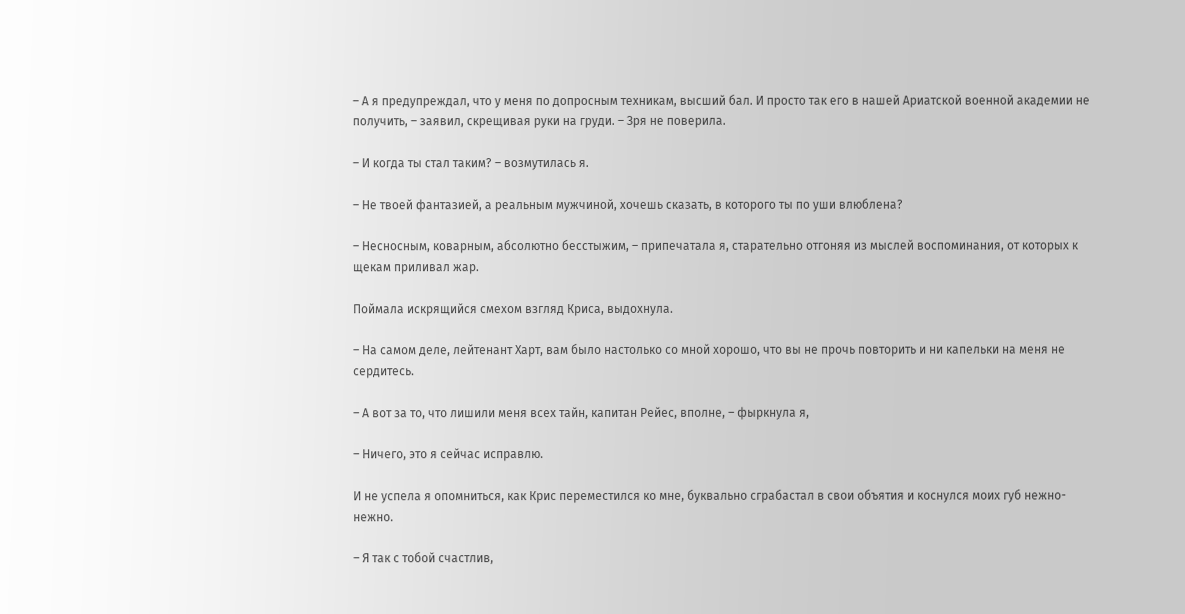– А я предупреждал, что у меня по допросным техникам, высший бал. И просто так его в нашей Ариатской военной академии не получить, – заявил, скрещивая руки на груди. – Зря не поверила.

– И когда ты стал таким? – возмутилась я.

– Не твоей фантазией, а реальным мужчиной, хочешь сказать, в которого ты по уши влюблена?

– Несносным, коварным, абсолютно бесстыжим, – припечатала я, старательно отгоняя из мыслей воспоминания, от которых к щекам приливал жар.

Поймала искрящийся смехом взгляд Криса, выдохнула.

– На самом деле, лейтенант Харт, вам было настолько со мной хорошо, что вы не прочь повторить и ни капельки на меня не сердитесь.

– А вот за то, что лишили меня всех тайн, капитан Рейес, вполне, – фыркнула я,

– Ничего, это я сейчас исправлю.

И не успела я опомниться, как Крис переместился ко мне, буквально сграбастал в свои объятия и коснулся моих губ нежно-нежно.

– Я так с тобой счастлив,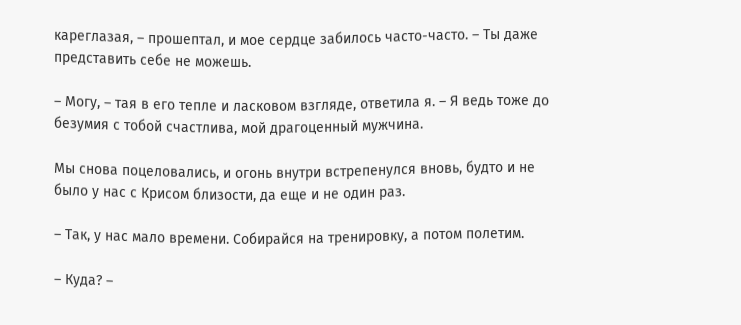кареглазая, – прошептал, и мое сердце забилось часто-часто. – Ты даже представить себе не можешь.

– Могу, – тая в его тепле и ласковом взгляде, ответила я. – Я ведь тоже до безумия с тобой счастлива, мой драгоценный мужчина.

Мы снова поцеловались, и огонь внутри встрепенулся вновь, будто и не было у нас с Крисом близости, да еще и не один раз.

– Так, у нас мало времени. Собирайся на тренировку, а потом полетим.

– Куда? –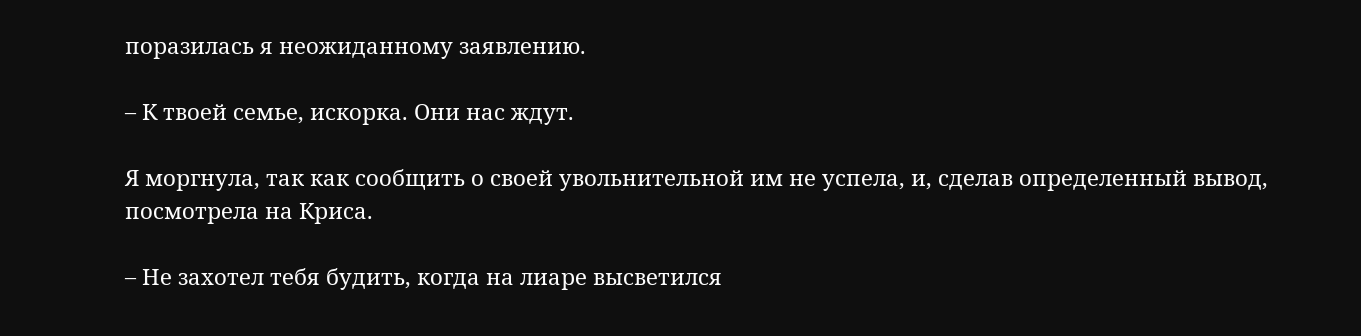поразилась я неожиданному заявлению.

– К твоей семье, искорка. Они нас ждут.

Я моргнула, так как сообщить о своей увольнительной им не успела, и, сделав определенный вывод, посмотрела на Криса.

– Не захотел тебя будить, когда на лиаре высветился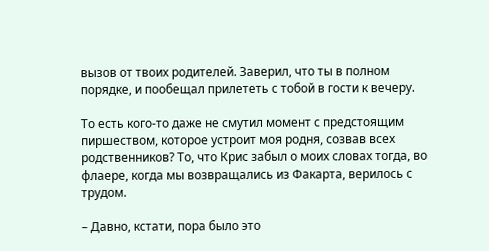вызов от твоих родителей. Заверил, что ты в полном порядке, и пообещал прилететь с тобой в гости к вечеру.

То есть кого-то даже не смутил момент с предстоящим пиршеством, которое устроит моя родня, созвав всех родственников? То, что Крис забыл о моих словах тогда, во флаере, когда мы возвращались из Факарта, верилось с трудом.

– Давно, кстати, пора было это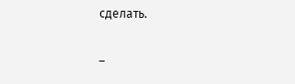сделать.

–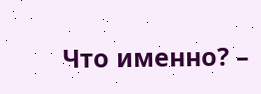Что именно? –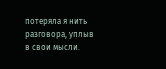потеряла я нить разговора, уплыв в свои мысли.